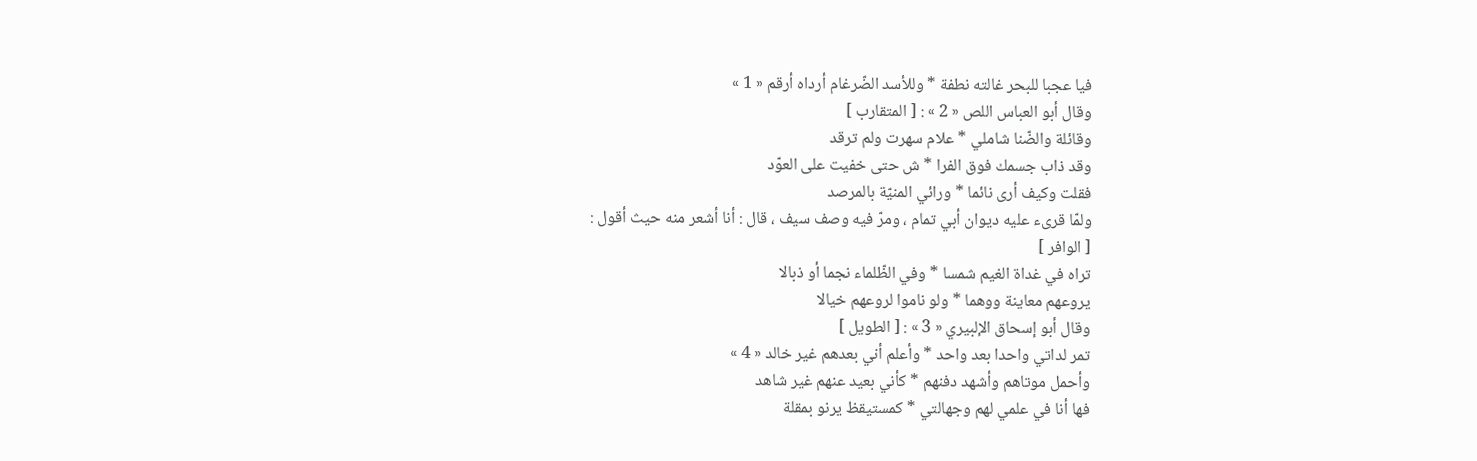فيا عجبا للبحر غالته نطفة * وللأسد الضّرغام أرداه أرقم « 1 »
وقال أبو العباس اللص « 2 » : [ المتقارب ]
وقائلة والضّنا شاملي * علام سهرت ولم ترقد
وقد ذاب جسمك فوق الفرا * ش حتى خفيت على العوّد
فقلت وكيف أرى نائما * ورائي المنيّة بالمرصد
ولمّا قرىء عليه ديوان أبي تمام ، ومرّ فيه وصف سيف ، قال : أنا أشعر منه حيث أقول :
[ الوافر ]
تراه في غداة الغيم شمسا * وفي الظّلماء نجما أو ذبالا
يروعهم معاينة ووهما * ولو ناموا لروعهم خيالا
وقال أبو إسحاق الإلبيري « 3 » : [ الطويل ]
تمر لداتي واحدا بعد واحد * وأعلم أني بعدهم غير خالد « 4 »
وأحمل موتاهم وأشهد دفنهم * كأني بعيد عنهم غير شاهد
فها أنا في علمي لهم وجهالتي * كمستيقظ يرنو بمقلة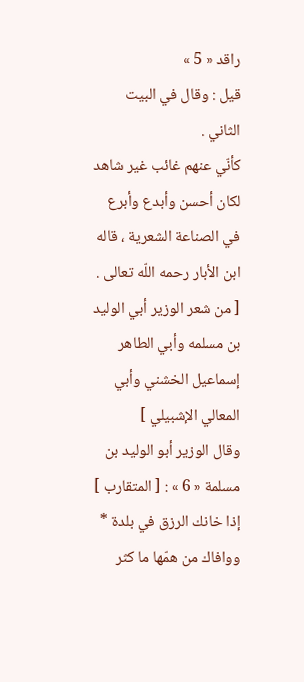راقد « 5 »
قيل : وقال في البيت الثاني .
كأنّي عنهم غائب غير شاهد
لكان أحسن وأبدع وأبرع في الصناعة الشعرية ، قاله ابن الأبار رحمه اللّه تعالى .
[ من شعر الوزير أبي الوليد بن مسلمه وأبي الطاهر إسماعيل الخشني وأبي المعالي الإشبيلي ]
وقال الوزير أبو الوليد بن مسلمة « 6 » : [ المتقارب ]
إذا خانك الرزق في بلدة * ووافاك من همّها ما كثر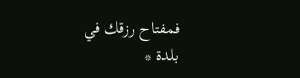فمفتاح رزقك في بلدة *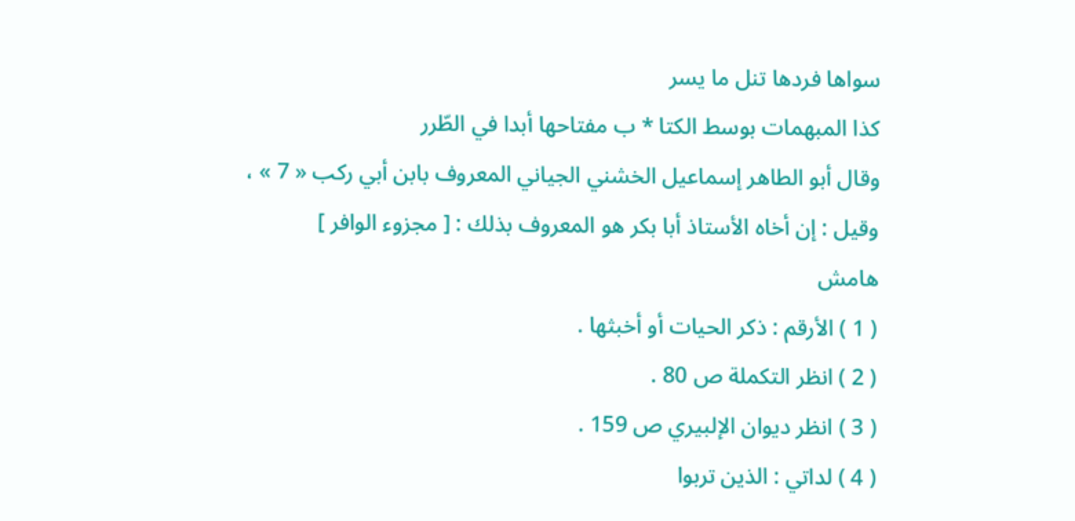سواها فردها تنل ما يسر
كذا المبهمات بوسط الكتا * ب مفتاحها أبدا في الطّرر
وقال أبو الطاهر إسماعيل الخشني الجياني المعروف بابن أبي ركب « 7 » ، وقيل : إن أخاه الأستاذ أبا بكر هو المعروف بذلك : [ مجزوء الوافر ]
هامش
( 1 ) الأرقم : ذكر الحيات أو أخبثها .
( 2 ) انظر التكملة ص 80 .
( 3 ) انظر ديوان الإلبيري ص 159 .
( 4 ) لداتي : الذين تربوا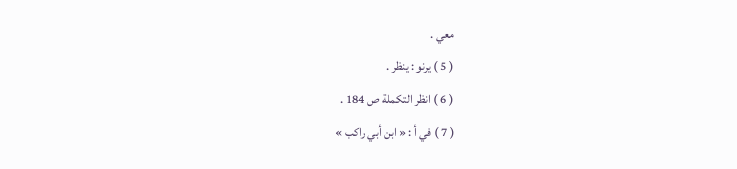معي .
( 5 ) يرنو : ينظر .
( 6 ) انظر التكملة ص 184 .
( 7 ) في أ : « ابن أبي راكب »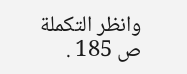وانظر التكملة ص 185 .